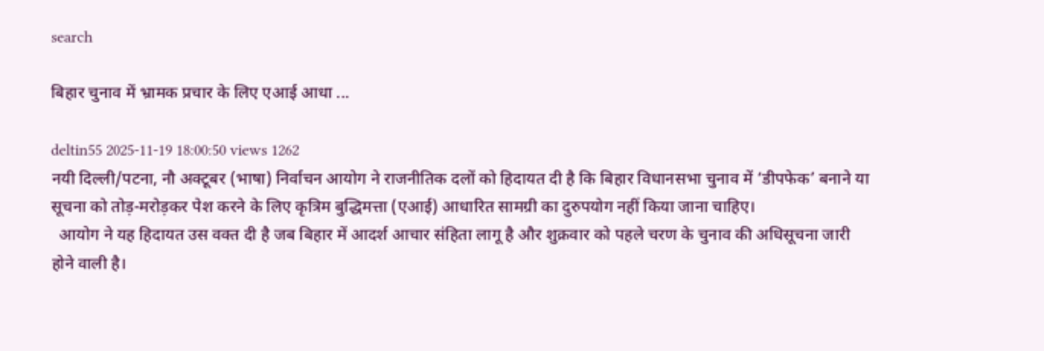search

बिहार चुनाव में भ्रामक प्रचार के लिए एआई आधा ...

deltin55 2025-11-19 18:00:50 views 1262
नयी दिल्ली/पटना, नौ अक्टूबर (भाषा) निर्वाचन आयोग ने राजनीतिक दलों को हिदायत दी है कि बिहार विधानसभा चुनाव में ‘डीपफेक’ बनाने या सूचना को तोड़-मरोड़कर पेश करने के लिए कृत्रिम बुद्धिमत्ता (एआई) आधारित सामग्री का दुरुपयोग नहीं किया जाना चाहिए।
  आयोग ने यह हिदायत उस वक्त दी है जब बिहार में आदर्श आचार संहिता लागू है और शुक्रवार को पहले चरण के चुनाव की अधिसूचना जारी होने वाली है।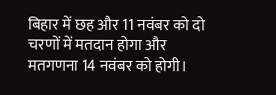बिहार में छह और 11 नवंबर को दो चरणों में मतदान होगा और मतगणना 14 नवंबर को होगी।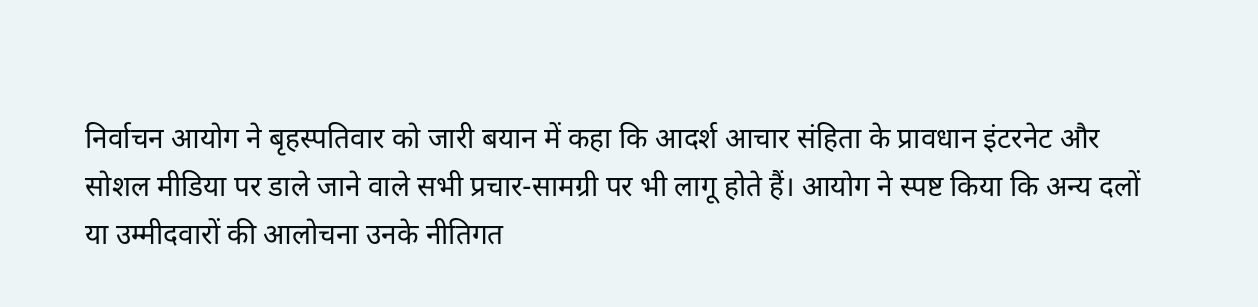निर्वाचन आयोग ने बृहस्पतिवार को जारी बयान में कहा कि आदर्श आचार संहिता के प्रावधान इंटरनेट और सोशल मीडिया पर डाले जाने वाले सभी प्रचार-सामग्री पर भी लागू होते हैं। आयोग ने स्पष्ट किया कि अन्य दलों या उम्मीदवारों की आलोचना उनके नीतिगत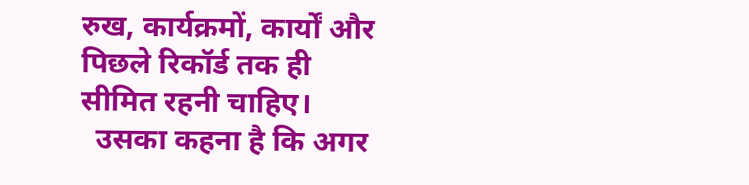रुख, कार्यक्रमों, कार्यों और पिछले रिकॉर्ड तक ही सीमित रहनी चाहिए।
  उसका कहना है कि अगर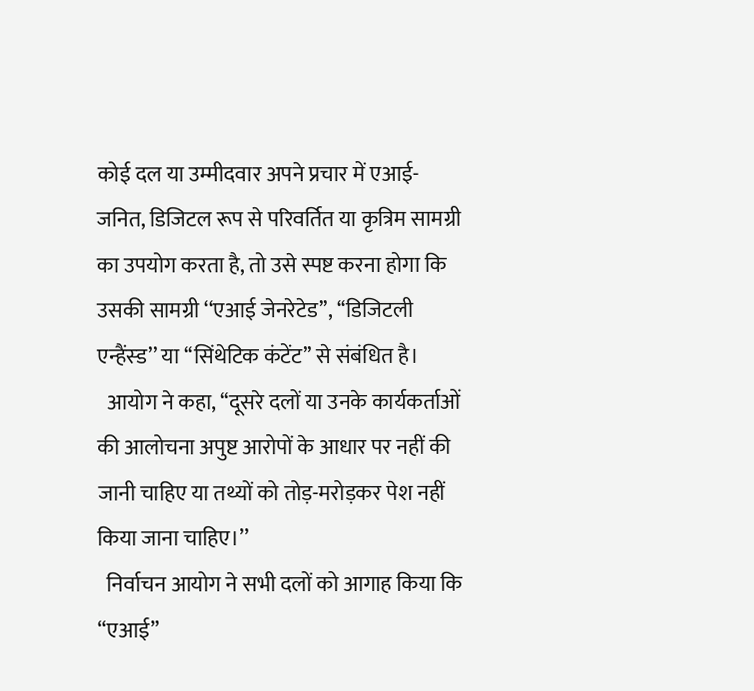कोई दल या उम्मीदवार अपने प्रचार में एआई-जनित, डिजिटल रूप से परिवर्तित या कृत्रिम सामग्री का उपयोग करता है, तो उसे स्पष्ट करना होगा कि उसकी सामग्री ‘‘एआई जेनरेटेड’’, ‘‘डिजिटली एन्हैंस्ड’’ या ‘‘सिंथेटिक कंटेंट’’ से संबंधित है।
  आयोग ने कहा, ‘‘दूसरे दलों या उनके कार्यकर्ताओं की आलोचना अपुष्ट आरोपों के आधार पर नहीं की जानी चाहिए या तथ्यों को तोड़-मरोड़कर पेश नहीं किया जाना चाहिए।’’
  निर्वाचन आयोग ने सभी दलों को आगाह किया कि “एआई”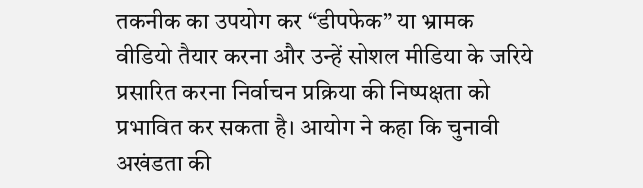तकनीक का उपयोग कर “डीपफेक” या भ्रामक वीडियो तैयार करना और उन्हें सोशल मीडिया के जरिये प्रसारित करना निर्वाचन प्रक्रिया की निष्पक्षता को प्रभावित कर सकता है। आयोग ने कहा कि चुनावी अखंडता की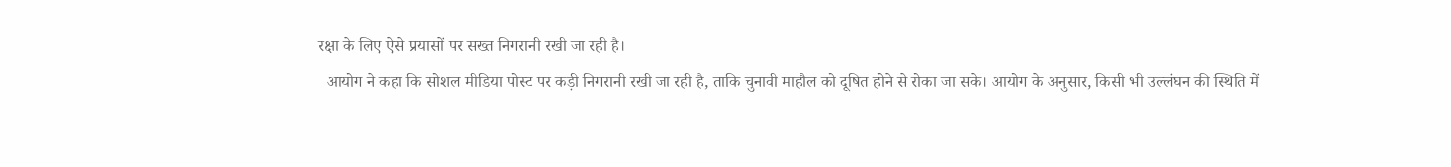रक्षा के लिए ऐसे प्रयासों पर सख्त निगरानी रखी जा रही है।
  आयोग ने कहा कि सोशल मीडिया पोस्ट पर कड़ी निगरानी रखी जा रही है, ताकि चुनावी माहौल को दूषित होने से रोका जा सके। आयोग के अनुसार, किसी भी उल्लंघन की स्थिति में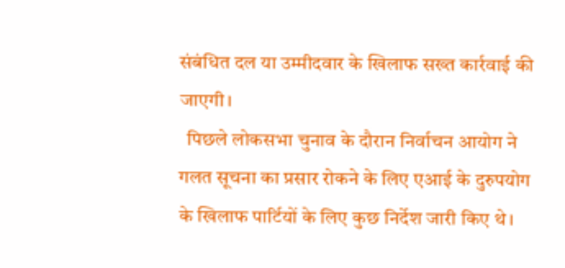संबंधित दल या उम्मीदवार के खिलाफ सख्त कार्रवाई की जाएगी।
  पिछले लोकसभा चुनाव के दौरान निर्वाचन आयोग ने गलत सूचना का प्रसार रोकने के लिए एआई के दुरुपयोग के खिलाफ पार्टियों के लिए कुछ निर्देश जारी किए थे।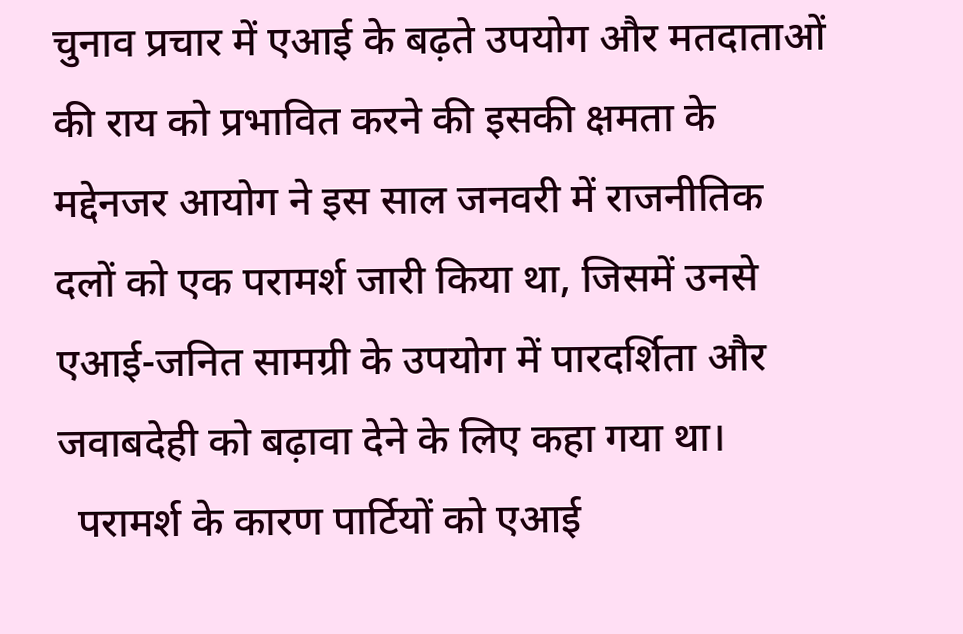चुनाव प्रचार में एआई के बढ़ते उपयोग और मतदाताओं की राय को प्रभावित करने की इसकी क्षमता के मद्देनजर आयोग ने इस साल जनवरी में राजनीतिक दलों को एक परामर्श जारी किया था, जिसमें उनसे एआई-जनित सामग्री के उपयोग में पारदर्शिता और जवाबदेही को बढ़ावा देने के लिए कहा गया था।
  परामर्श के कारण पार्टियों को एआई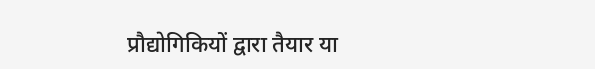प्रौद्योगिकियों द्वारा तैयार या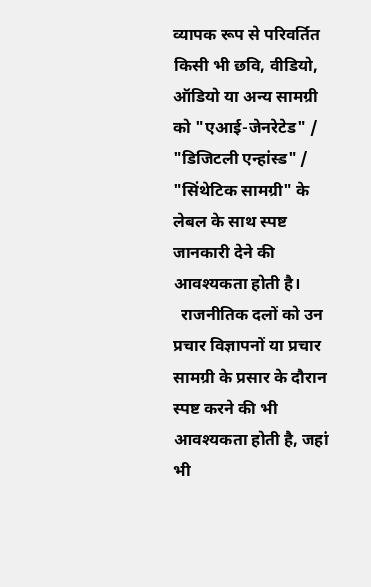व्यापक रूप से परिवर्तित किसी भी छवि, वीडियो, ऑडियो या अन्य सामग्री को "एआई-जेनरेटेड" / "डिजिटली एन्हांस्ड" / "सिंथेटिक सामग्री" के लेबल के साथ स्पष्ट जानकारी देने की आवश्यकता होती है।
  राजनीतिक दलों को उन प्रचार विज्ञापनों या प्रचार सामग्री के प्रसार के दौरान स्पष्ट करने की भी आवश्यकता होती है, जहां भी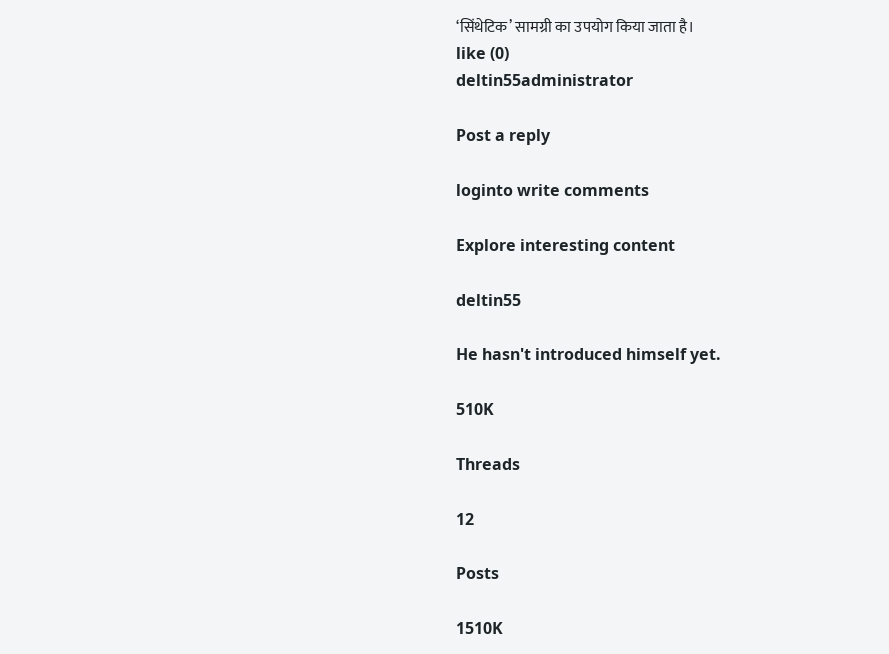‘सिंथेटिक’ सामग्री का उपयोग किया जाता है।
like (0)
deltin55administrator

Post a reply

loginto write comments

Explore interesting content

deltin55

He hasn't introduced himself yet.

510K

Threads

12

Posts

1510K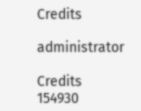Credits

administrator

Credits
154930